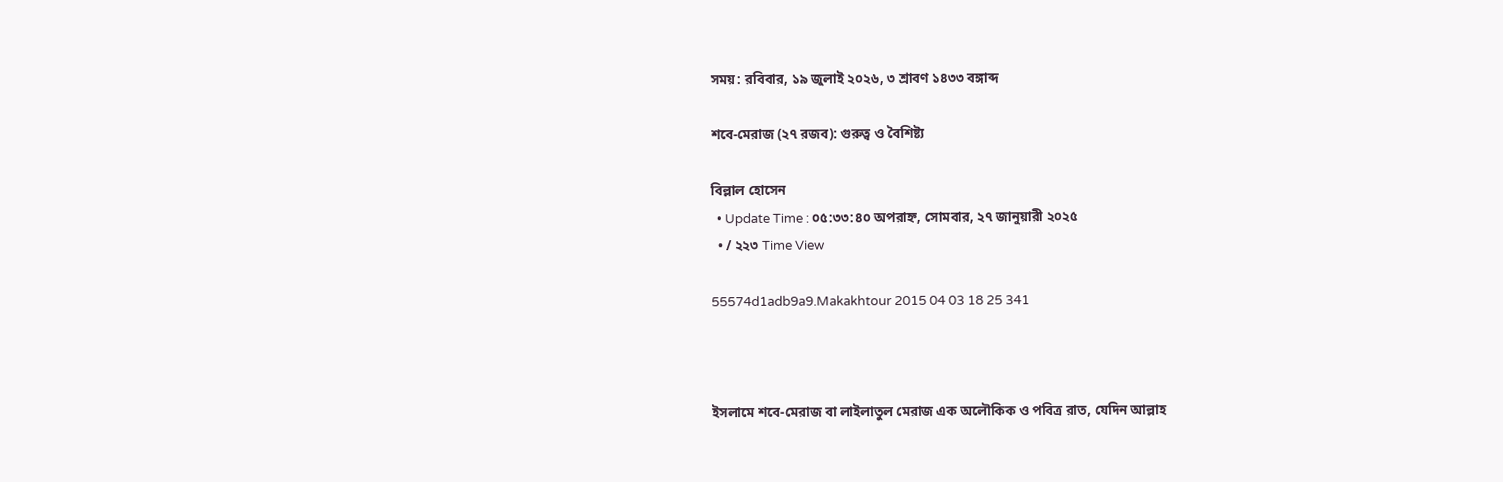সময়: রবিবার, ১৯ জুলাই ২০২৬, ৩ শ্রাবণ ১৪৩৩ বঙ্গাব্দ

শবে-মেরাজ (২৭ রজব): গুরুত্ব ও বৈশিষ্ট্য

বিল্লাল হোসেন
  • Update Time : ০৫:৩৩:৪০ অপরাহ্ন, সোমবার, ২৭ জানুয়ারী ২০২৫
  • / ২২৩ Time View

55574d1adb9a9.Makakhtour 2015 04 03 18 25 341



ইসলামে শবে-মেরাজ বা লাইলাতুল মেরাজ এক অলৌকিক ও পবিত্র রাত, যেদিন আল্লাহ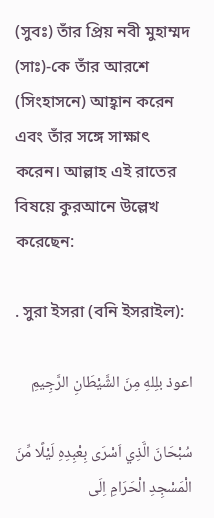(সুবঃ) তাঁর প্রিয় নবী মুহাম্মদ (সাঃ)-কে তাঁর আরশে (সিংহাসনে) আহ্বান করেন এবং তাঁর সঙ্গে সাক্ষাৎ করেন। আল্লাহ এই রাতের বিষয়ে কুরআনে উল্লেখ করেছেন:

. সুরা ইসরা (বনি ইসরাইল):

اعوذ بلِلهِ مِنَ الشَّيْطَانِ الرَّجِيمِ

سُبْحَانَ الَّذِي اَسْرَى بِعْبِدِهِ لَيْلًا مِّنَ الْمَسْجِدِ الْحَرَامِ اِلَى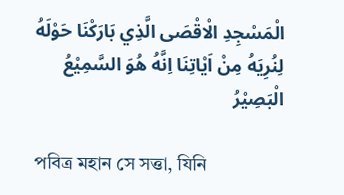الْمَسْجِدِ الْاقْصَى الَّذِي بَارَكْنَا حَوْلَهُ لِنُرِيَهُ مِنْ اَيْاتِنَا اِنَّهُ هُوَ السَّمِيْعُ الْبَصِيْرُ

পবিত্র মহান সে সত্তা, যিনি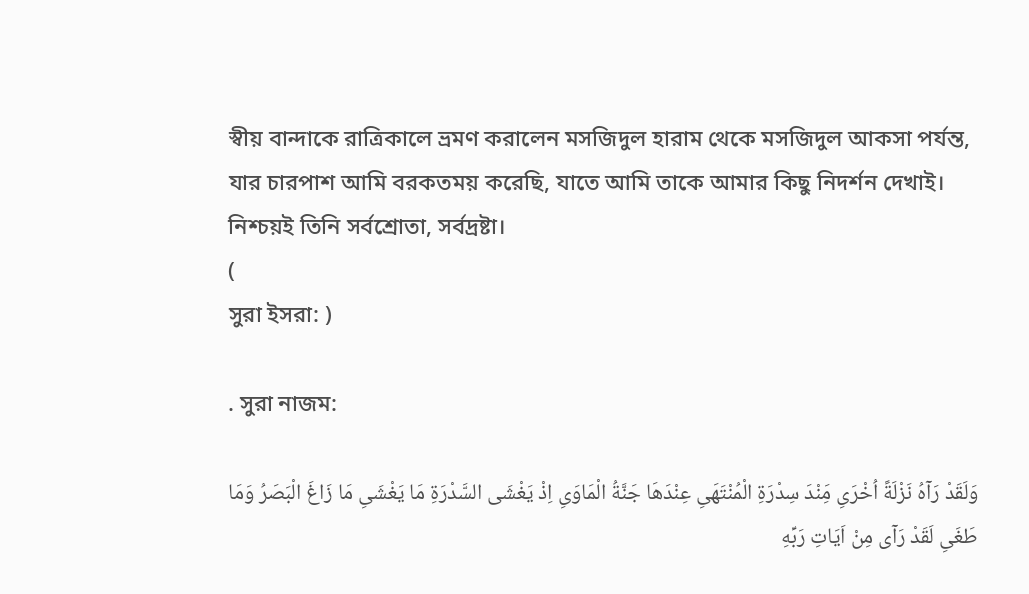স্বীয় বান্দাকে রাত্রিকালে ভ্রমণ করালেন মসজিদুল হারাম থেকে মসজিদুল আকসা পর্যন্ত, যার চারপাশ আমি বরকতময় করেছি, যাতে আমি তাকে আমার কিছু নিদর্শন দেখাই। নিশ্চয়ই তিনি সর্বশ্রোতা, সর্বদ্রষ্টা।
(
সুরা ইসরা: )

. সুরা নাজম:

وَلَقَدْ رَآهُ نَزْلَةً اُخْرَىِ مَِنْدَ سِدْرَةِ الْمُنْتَهَىِ عِنْدَهَا جَنَّةُ الْمَاوَىِ اِذْ يَغْشَى السَّدْرَةِ مَا يَغْشَىِ مَا زَاغَ الْبَصَرُ وَمَا طَغَىِ لَقَدْ رَآى مِنْ اَيَاتِ رَبِّهِ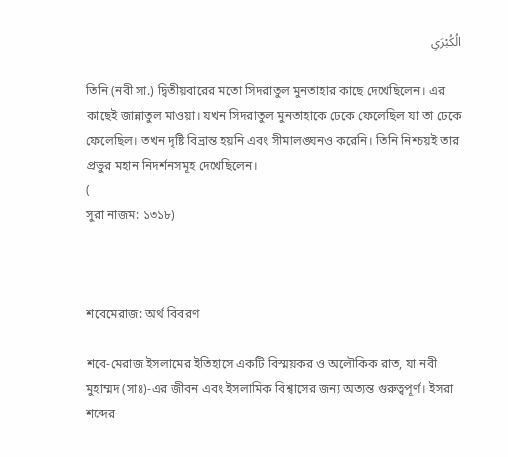الُكُبْرَىِ

তিনি (নবী সা.) দ্বিতীয়বারের মতো সিদরাতুল মুনতাহার কাছে দেখেছিলেন। এর কাছেই জান্নাতুল মাওয়া। যখন সিদরাতুল মুনতাহাকে ঢেকে ফেলেছিল যা তা ঢেকে ফেলেছিল। তখন দৃষ্টি বিভ্রান্ত হয়নি এবং সীমালঙ্ঘনও করেনি। তিনি নিশ্চয়ই তার প্রভুর মহান নিদর্শনসমূহ দেখেছিলেন।
(
সুরা নাজম: ১৩১৮)



শবেমেরাজ: অর্থ বিবরণ

শবে-মেরাজ ইসলামের ইতিহাসে একটি বিস্ময়কর ও অলৌকিক রাত, যা নবী মুহাম্মদ (সাঃ)-এর জীবন এবং ইসলামিক বিশ্বাসের জন্য অত্যন্ত গুরুত্বপূর্ণ। ইসরা শব্দের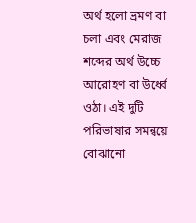অর্থ হলো ভ্রমণ বা চলা এবং মেরাজ শব্দের অর্থ উচ্চে আরোহণ বা উর্ধ্বে ওঠা। এই দুটি পরিভাষার সমন্বয়ে বোঝানো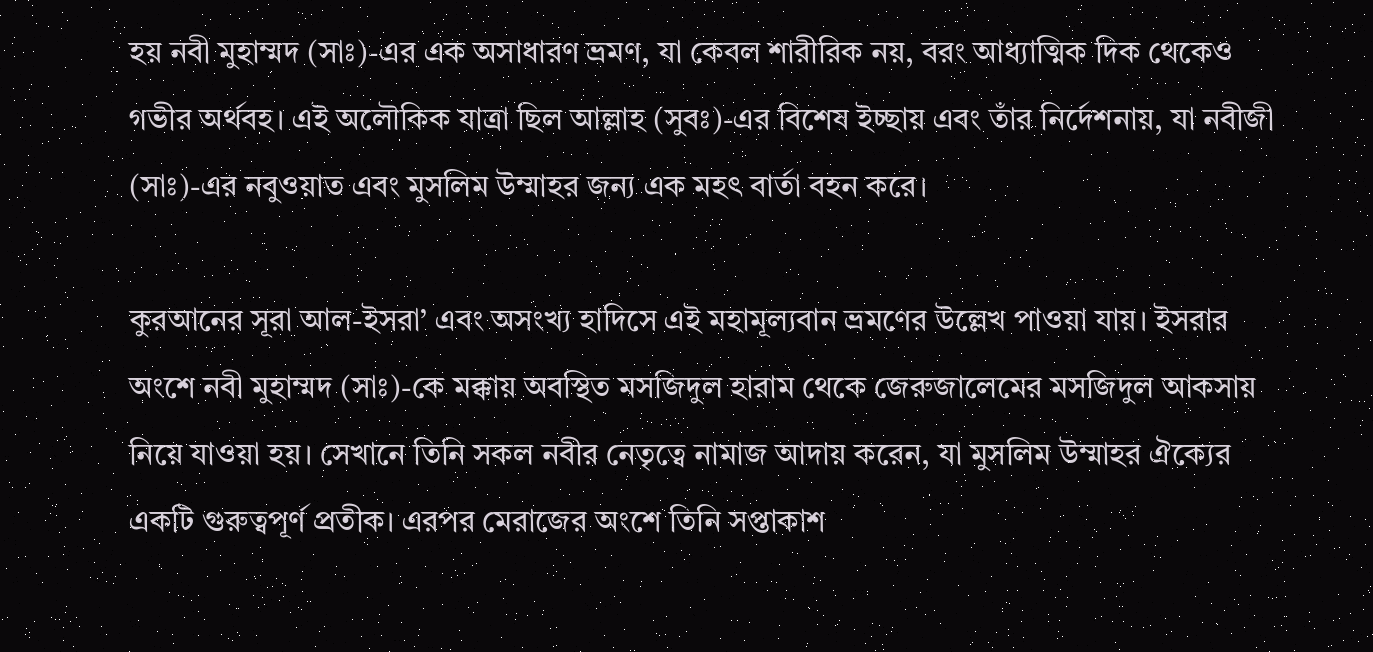হয় নবী মুহাম্মদ (সাঃ)-এর এক অসাধারণ ভ্রমণ, যা কেবল শারীরিক নয়, বরং আধ্যাত্মিক দিক থেকেও গভীর অর্থবহ। এই অলৌকিক যাত্রা ছিল আল্লাহ (সুবঃ)-এর বিশেষ ইচ্ছায় এবং তাঁর নির্দেশনায়, যা নবীজী (সাঃ)-এর নবুওয়াত এবং মুসলিম উম্মাহর জন্য এক মহৎ বার্তা বহন করে।

কুরআনের সূরা আল-ইসরা’ এবং অসংখ্য হাদিসে এই মহামূল্যবান ভ্রমণের উল্লেখ পাওয়া যায়। ইসরার অংশে নবী মুহাম্মদ (সাঃ)-কে মক্কায় অবস্থিত মসজিদুল হারাম থেকে জেরুজালেমের মসজিদুল আকসায় নিয়ে যাওয়া হয়। সেখানে তিনি সকল নবীর নেতৃত্বে নামাজ আদায় করেন, যা মুসলিম উম্মাহর ঐক্যের একটি গুরুত্বপূর্ণ প্রতীক। এরপর মেরাজের অংশে তিনি সপ্তাকাশ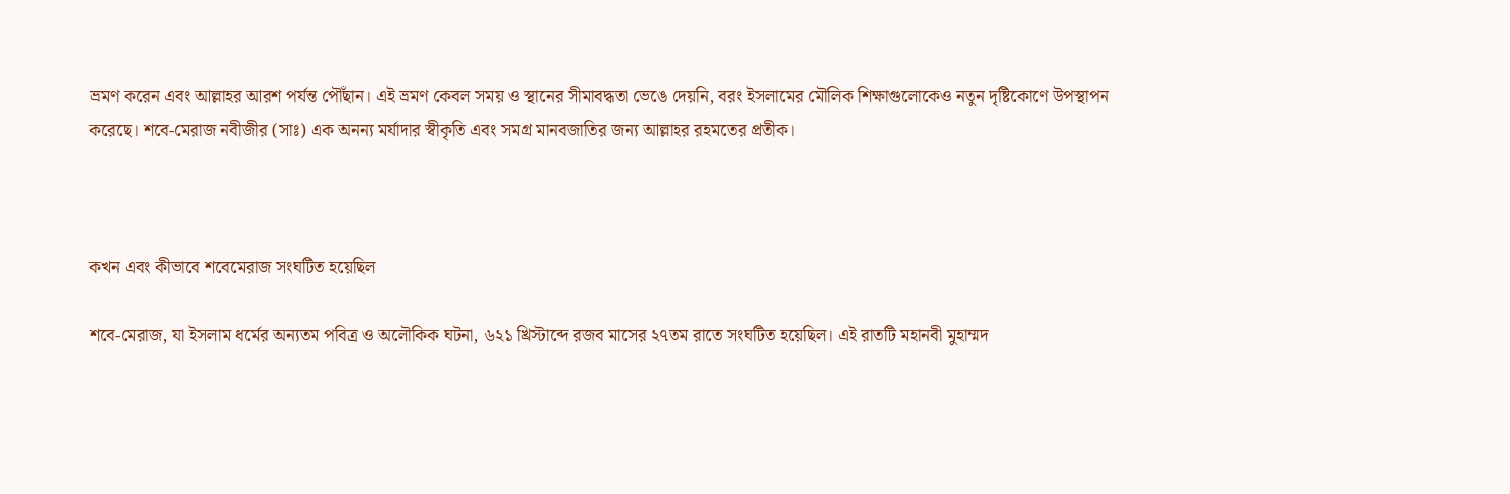ভ্রমণ করেন এবং আল্লাহর আরশ পর্যন্ত পৌঁছান। এই ভ্রমণ কেবল সময় ও স্থানের সীমাবদ্ধতা ভেঙে দেয়নি, বরং ইসলামের মৌলিক শিক্ষাগুলোকেও নতুন দৃষ্টিকোণে উপস্থাপন করেছে। শবে-মেরাজ নবীজীর (সাঃ) এক অনন্য মর্যাদার স্বীকৃতি এবং সমগ্র মানবজাতির জন্য আল্লাহর রহমতের প্রতীক।



কখন এবং কীভাবে শবেমেরাজ সংঘটিত হয়েছিল

শবে-মেরাজ, যা ইসলাম ধর্মের অন্যতম পবিত্র ও অলৌকিক ঘটনা, ৬২১ খ্রিস্টাব্দে রজব মাসের ২৭তম রাতে সংঘটিত হয়েছিল। এই রাতটি মহানবী মুহাম্মদ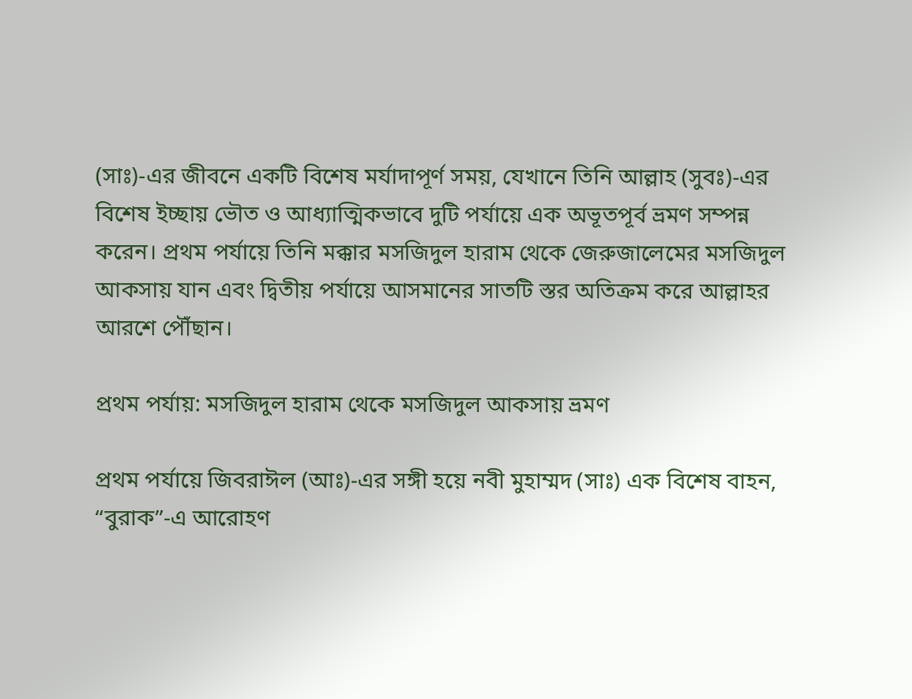(সাঃ)-এর জীবনে একটি বিশেষ মর্যাদাপূর্ণ সময়, যেখানে তিনি আল্লাহ (সুবঃ)-এর বিশেষ ইচ্ছায় ভৌত ও আধ্যাত্মিকভাবে দুটি পর্যায়ে এক অভূতপূর্ব ভ্রমণ সম্পন্ন করেন। প্রথম পর্যায়ে তিনি মক্কার মসজিদুল হারাম থেকে জেরুজালেমের মসজিদুল আকসায় যান এবং দ্বিতীয় পর্যায়ে আসমানের সাতটি স্তর অতিক্রম করে আল্লাহর আরশে পৌঁছান।

প্রথম পর্যায়: মসজিদুল হারাম থেকে মসজিদুল আকসায় ভ্রমণ

প্রথম পর্যায়ে জিবরাঈল (আঃ)-এর সঙ্গী হয়ে নবী মুহাম্মদ (সাঃ) এক বিশেষ বাহন, “বুরাক”-এ আরোহণ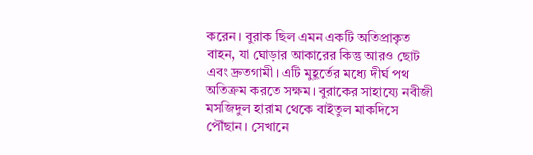করেন। বুরাক ছিল এমন একটি অতিপ্রাকৃত বাহন, যা ঘোড়ার আকারের কিন্তু আরও ছোট এবং দ্রুতগামী। এটি মুহূর্তের মধ্যে দীর্ঘ পথ অতিক্রম করতে সক্ষম। বুরাকের সাহায্যে নবীজী মসজিদুল হারাম থেকে বাইতুল মাকদিসে পৌঁছান। সেখানে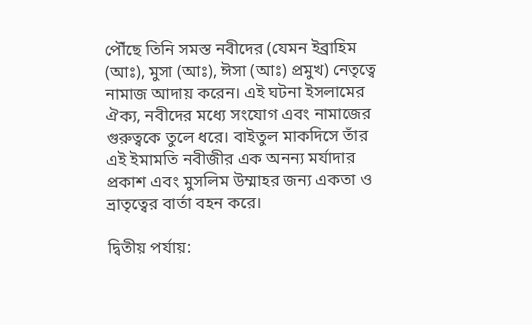পৌঁছে তিনি সমস্ত নবীদের (যেমন ইব্রাহিম (আঃ), মুসা (আঃ), ঈসা (আঃ) প্রমুখ) নেতৃত্বে নামাজ আদায় করেন। এই ঘটনা ইসলামের ঐক্য, নবীদের মধ্যে সংযোগ এবং নামাজের গুরুত্বকে তুলে ধরে। বাইতুল মাকদিসে তাঁর এই ইমামতি নবীজীর এক অনন্য মর্যাদার প্রকাশ এবং মুসলিম উম্মাহর জন্য একতা ও ভ্রাতৃত্বের বার্তা বহন করে।

দ্বিতীয় পর্যায়: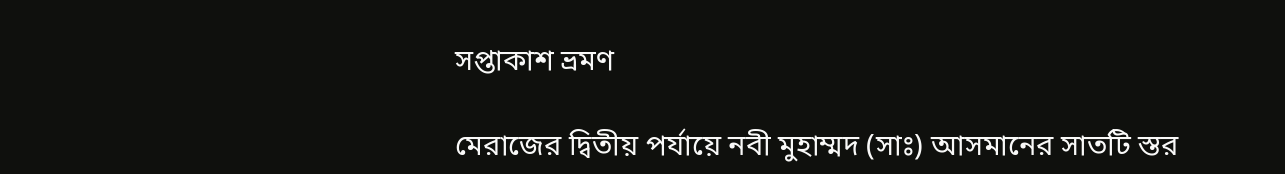সপ্তাকাশ ভ্রমণ

মেরাজের দ্বিতীয় পর্যায়ে নবী মুহাম্মদ (সাঃ) আসমানের সাতটি স্তর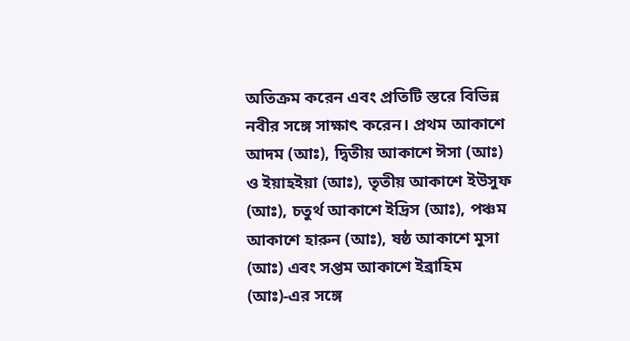অতিক্রম করেন এবং প্রতিটি স্তরে বিভিন্ন নবীর সঙ্গে সাক্ষাৎ করেন। প্রথম আকাশে আদম (আঃ), দ্বিতীয় আকাশে ঈসা (আঃ) ও ইয়াহইয়া (আঃ), তৃতীয় আকাশে ইউসুফ (আঃ), চতুর্থ আকাশে ইদ্রিস (আঃ), পঞ্চম আকাশে হারুন (আঃ), ষষ্ঠ আকাশে মুসা (আঃ) এবং সপ্তম আকাশে ইব্রাহিম (আঃ)-এর সঙ্গে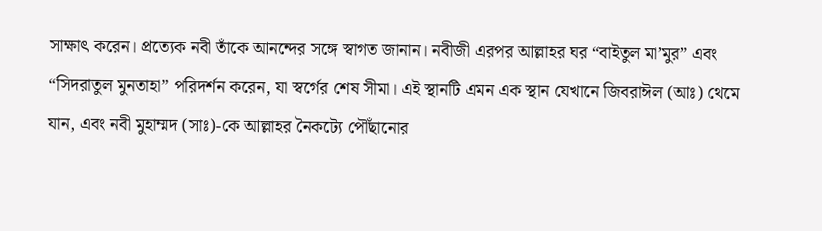সাক্ষাৎ করেন। প্রত্যেক নবী তাঁকে আনন্দের সঙ্গে স্বাগত জানান। নবীজী এরপর আল্লাহর ঘর “বাইতুল মা’মুর” এবং “সিদরাতুল মুনতাহা” পরিদর্শন করেন, যা স্বর্গের শেষ সীমা। এই স্থানটি এমন এক স্থান যেখানে জিবরাঈল (আঃ) থেমে যান, এবং নবী মুহাম্মদ (সাঃ)-কে আল্লাহর নৈকট্যে পৌঁছানোর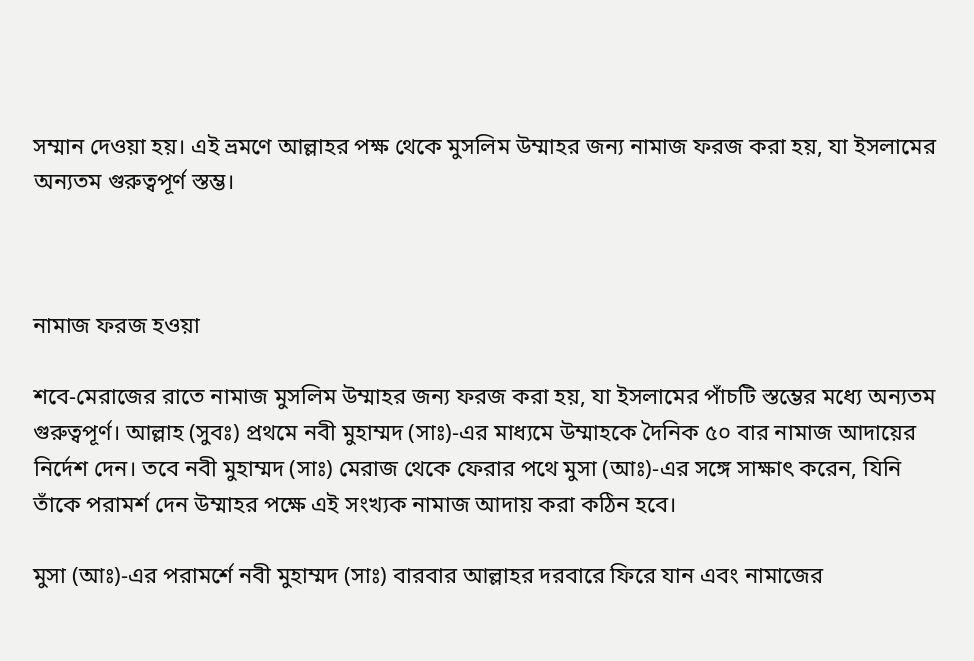সম্মান দেওয়া হয়। এই ভ্রমণে আল্লাহর পক্ষ থেকে মুসলিম উম্মাহর জন্য নামাজ ফরজ করা হয়, যা ইসলামের অন্যতম গুরুত্বপূর্ণ স্তম্ভ।



নামাজ ফরজ হওয়া

শবে-মেরাজের রাতে নামাজ মুসলিম উম্মাহর জন্য ফরজ করা হয়, যা ইসলামের পাঁচটি স্তম্ভের মধ্যে অন্যতম গুরুত্বপূর্ণ। আল্লাহ (সুবঃ) প্রথমে নবী মুহাম্মদ (সাঃ)-এর মাধ্যমে উম্মাহকে দৈনিক ৫০ বার নামাজ আদায়ের নির্দেশ দেন। তবে নবী মুহাম্মদ (সাঃ) মেরাজ থেকে ফেরার পথে মুসা (আঃ)-এর সঙ্গে সাক্ষাৎ করেন, যিনি তাঁকে পরামর্শ দেন উম্মাহর পক্ষে এই সংখ্যক নামাজ আদায় করা কঠিন হবে।

মুসা (আঃ)-এর পরামর্শে নবী মুহাম্মদ (সাঃ) বারবার আল্লাহর দরবারে ফিরে যান এবং নামাজের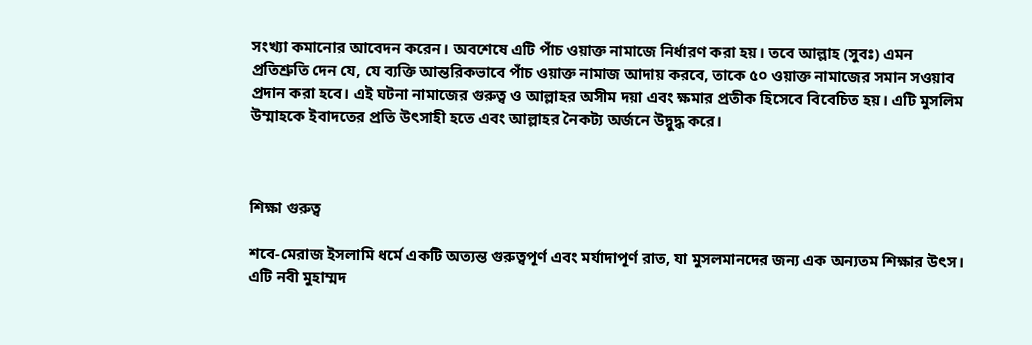সংখ্যা কমানোর আবেদন করেন। অবশেষে এটি পাঁচ ওয়াক্ত নামাজে নির্ধারণ করা হয়। তবে আল্লাহ (সুবঃ) এমন প্রতিশ্রুতি দেন যে, যে ব্যক্তি আন্তরিকভাবে পাঁচ ওয়াক্ত নামাজ আদায় করবে, তাকে ৫০ ওয়াক্ত নামাজের সমান সওয়াব প্রদান করা হবে। এই ঘটনা নামাজের গুরুত্ব ও আল্লাহর অসীম দয়া এবং ক্ষমার প্রতীক হিসেবে বিবেচিত হয়। এটি মুসলিম উম্মাহকে ইবাদতের প্রতি উৎসাহী হতে এবং আল্লাহর নৈকট্য অর্জনে উদ্বুদ্ধ করে।



শিক্ষা গুরুত্ব

শবে-মেরাজ ইসলামি ধর্মে একটি অত্যন্ত গুরুত্বপূর্ণ এবং মর্যাদাপূর্ণ রাত, যা মুসলমানদের জন্য এক অন্যতম শিক্ষার উৎস। এটি নবী মুহাম্মদ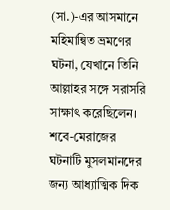(সা.)-এর আসমানে মহিমান্বিত ভ্রমণের ঘটনা, যেখানে তিনি আল্লাহর সঙ্গে সরাসরি সাক্ষাৎ করেছিলেন। শবে-মেরাজের ঘটনাটি মুসলমানদের জন্য আধ্যাত্মিক দিক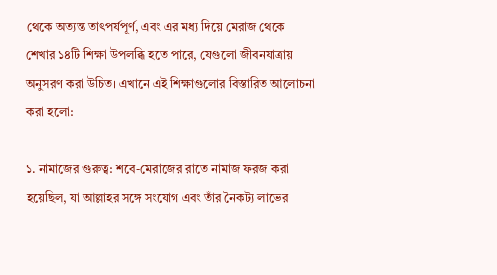থেকে অত্যন্ত তাৎপর্যপূর্ণ, এবং এর মধ্য দিয়ে মেরাজ থেকে শেখার ১৪টি শিক্ষা উপলব্ধি হতে পারে, যেগুলো জীবনযাত্রায় অনুসরণ করা উচিত। এখানে এই শিক্ষাগুলোর বিস্তারিত আলোচনা করা হলো:

১. নামাজের গুরুত্ব: শবে-মেরাজের রাতে নামাজ ফরজ করা হয়েছিল, যা আল্লাহর সঙ্গে সংযোগ এবং তাঁর নৈকট্য লাভের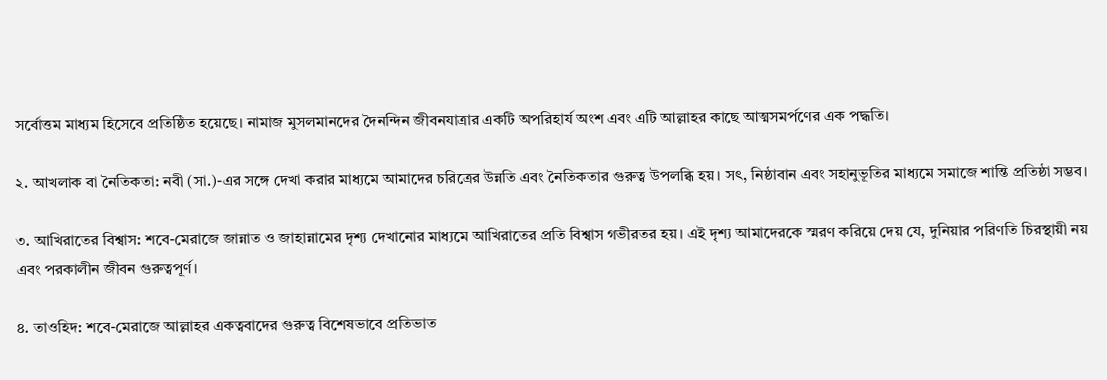সর্বোত্তম মাধ্যম হিসেবে প্রতিষ্ঠিত হয়েছে। নামাজ মুসলমানদের দৈনন্দিন জীবনযাত্রার একটি অপরিহার্য অংশ এবং এটি আল্লাহর কাছে আত্মসমর্পণের এক পদ্ধতি।

২. আখলাক বা নৈতিকতা: নবী (সা.)-এর সঙ্গে দেখা করার মাধ্যমে আমাদের চরিত্রের উন্নতি এবং নৈতিকতার গুরুত্ব উপলব্ধি হয়। সৎ, নিষ্ঠাবান এবং সহানুভূতির মাধ্যমে সমাজে শান্তি প্রতিষ্ঠা সম্ভব।

৩. আখিরাতের বিশ্বাস: শবে-মেরাজে জান্নাত ও জাহান্নামের দৃশ্য দেখানোর মাধ্যমে আখিরাতের প্রতি বিশ্বাস গভীরতর হয়। এই দৃশ্য আমাদেরকে স্মরণ করিয়ে দেয় যে, দুনিয়ার পরিণতি চিরস্থায়ী নয় এবং পরকালীন জীবন গুরুত্বপূর্ণ।

৪. তাওহিদ: শবে-মেরাজে আল্লাহর একত্ববাদের গুরুত্ব বিশেষভাবে প্রতিভাত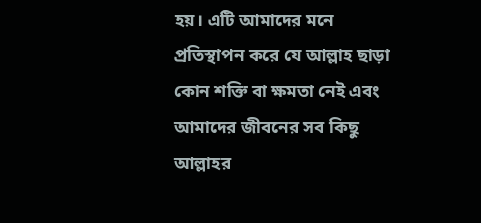হয়। এটি আমাদের মনে প্রতিস্থাপন করে যে আল্লাহ ছাড়া কোন শক্তি বা ক্ষমতা নেই এবং আমাদের জীবনের সব কিছু আল্লাহর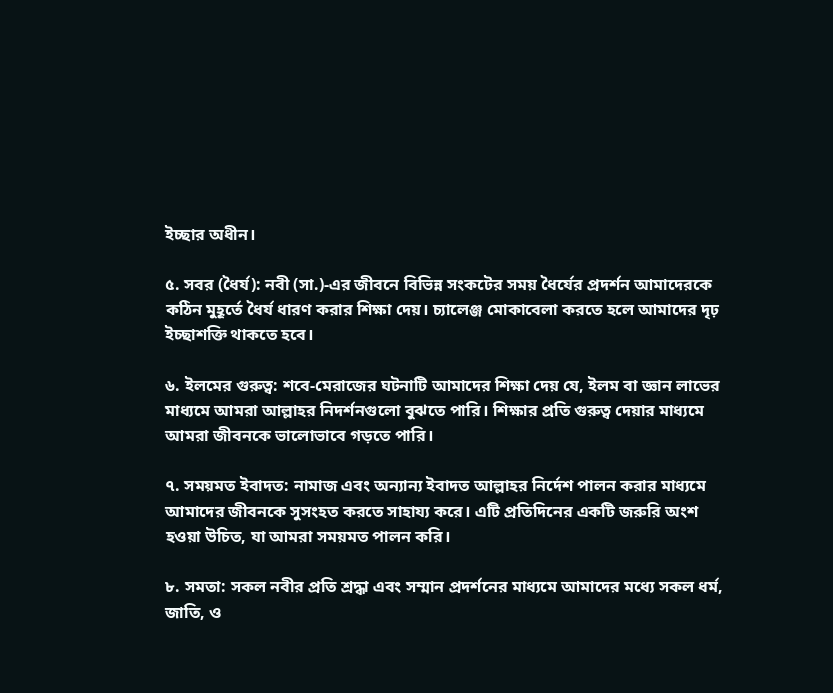ইচ্ছার অধীন।

৫. সবর (ধৈর্য): নবী (সা.)-এর জীবনে বিভিন্ন সংকটের সময় ধৈর্যের প্রদর্শন আমাদেরকে কঠিন মুহূর্তে ধৈর্য ধারণ করার শিক্ষা দেয়। চ্যালেঞ্জ মোকাবেলা করতে হলে আমাদের দৃঢ় ইচ্ছাশক্তি থাকতে হবে।

৬. ইলমের গুরুত্ব: শবে-মেরাজের ঘটনাটি আমাদের শিক্ষা দেয় যে, ইলম বা জ্ঞান লাভের মাধ্যমে আমরা আল্লাহর নিদর্শনগুলো বুঝতে পারি। শিক্ষার প্রতি গুরুত্ব দেয়ার মাধ্যমে আমরা জীবনকে ভালোভাবে গড়তে পারি।

৭. সময়মত ইবাদত: নামাজ এবং অন্যান্য ইবাদত আল্লাহর নির্দেশ পালন করার মাধ্যমে আমাদের জীবনকে সুসংহত করতে সাহায্য করে। এটি প্রতিদিনের একটি জরুরি অংশ হওয়া উচিত, যা আমরা সময়মত পালন করি।

৮. সমতা: সকল নবীর প্রতি শ্রদ্ধা এবং সম্মান প্রদর্শনের মাধ্যমে আমাদের মধ্যে সকল ধর্ম, জাতি, ও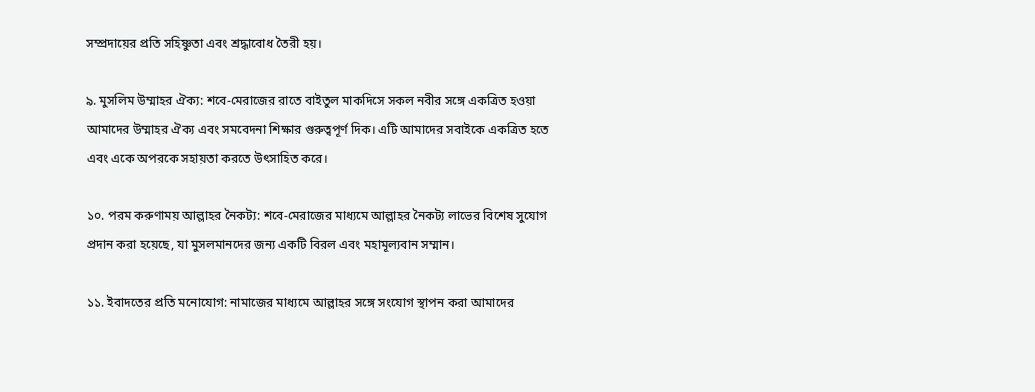সম্প্রদায়ের প্রতি সহিষ্ণুতা এবং শ্রদ্ধাবোধ তৈরী হয়।

৯. মুসলিম উম্মাহর ঐক্য: শবে-মেরাজের রাতে বাইতুল মাকদিসে সকল নবীর সঙ্গে একত্রিত হওয়া আমাদের উম্মাহর ঐক্য এবং সমবেদনা শিক্ষার গুরুত্বপূর্ণ দিক। এটি আমাদের সবাইকে একত্রিত হতে এবং একে অপরকে সহায়তা করতে উৎসাহিত করে।

১০. পরম করুণাময় আল্লাহর নৈকট্য: শবে-মেরাজের মাধ্যমে আল্লাহর নৈকট্য লাভের বিশেষ সুযোগ প্রদান করা হয়েছে, যা মুসলমানদের জন্য একটি বিরল এবং মহামূল্যবান সম্মান।

১১. ইবাদতের প্রতি মনোযোগ: নামাজের মাধ্যমে আল্লাহর সঙ্গে সংযোগ স্থাপন করা আমাদের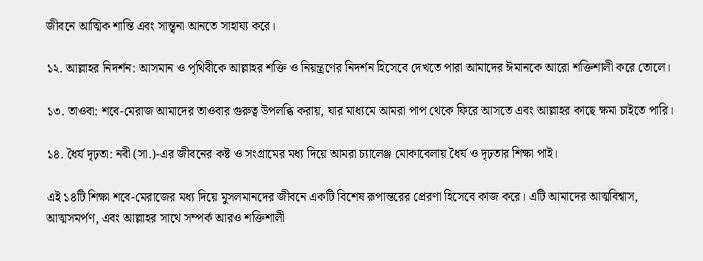জীবনে আত্মিক শান্তি এবং সান্ত্বনা আনতে সাহায্য করে।

১২. আল্লাহর নিদর্শন: আসমান ও পৃথিবীকে আল্লাহর শক্তি ও নিয়ন্ত্রণের নিদর্শন হিসেবে দেখতে পারা আমাদের ঈমানকে আরো শক্তিশালী করে তোলে।

১৩. তাওবা: শবে-মেরাজ আমাদের তাওবার গুরুত্ব উপলব্ধি করায়, যার মাধ্যমে আমরা পাপ থেকে ফিরে আসতে এবং আল্লাহর কাছে ক্ষমা চাইতে পারি।

১৪. ধৈর্য দৃঢ়তা: নবী (সা.)-এর জীবনের কষ্ট ও সংগ্রামের মধ্য দিয়ে আমরা চ্যালেঞ্জ মোকাবেলায় ধৈর্য ও দৃঢ়তার শিক্ষা পাই।

এই ১৪টি শিক্ষা শবে-মেরাজের মধ্য দিয়ে মুসলমানদের জীবনে একটি বিশেষ রূপান্তরের প্রেরণা হিসেবে কাজ করে। এটি আমাদের আত্মবিশ্বাস, আত্মসমর্পণ, এবং আল্লাহর সাথে সম্পর্ক আরও শক্তিশালী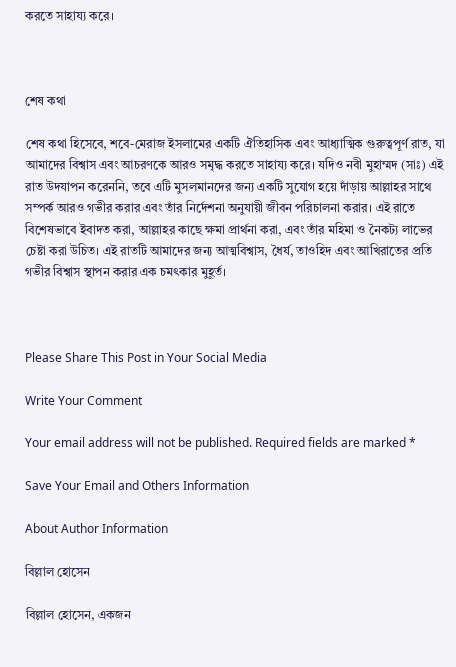করতে সাহায্য করে।



শেষ কথা

শেষ কথা হিসেবে, শবে-মেরাজ ইসলামের একটি ঐতিহাসিক এবং আধ্যাত্মিক গুরুত্বপূর্ণ রাত, যা আমাদের বিশ্বাস এবং আচরণকে আরও সমৃদ্ধ করতে সাহায্য করে। যদিও নবী মুহাম্মদ (সাঃ) এই রাত উদযাপন করেননি, তবে এটি মুসলমানদের জন্য একটি সুযোগ হয়ে দাঁড়ায় আল্লাহর সাথে সম্পর্ক আরও গভীর করার এবং তাঁর নির্দেশনা অনুযায়ী জীবন পরিচালনা করার। এই রাতে বিশেষভাবে ইবাদত করা, আল্লাহর কাছে ক্ষমা প্রার্থনা করা, এবং তাঁর মহিমা ও নৈকট্য লাভের চেষ্টা করা উচিত। এই রাতটি আমাদের জন্য আত্মবিশ্বাস, ধৈর্য, তাওহিদ এবং আখিরাতের প্রতি গভীর বিশ্বাস স্থাপন করার এক চমৎকার মুহূর্ত।



Please Share This Post in Your Social Media

Write Your Comment

Your email address will not be published. Required fields are marked *

Save Your Email and Others Information

About Author Information

বিল্লাল হোসেন

বিল্লাল হোসেন, একজন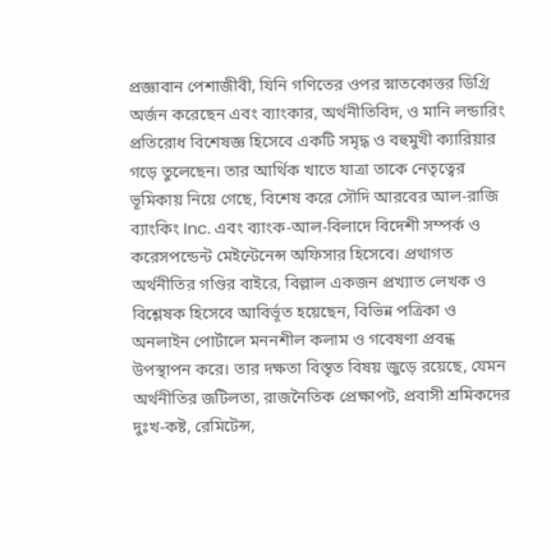প্রজ্ঞাবান পেশাজীবী, যিনি গণিতের ওপর স্নাতকোত্তর ডিগ্রি অর্জন করেছেন এবং ব্যাংকার, অর্থনীতিবিদ, ও মানি লন্ডারিং প্রতিরোধ বিশেষজ্ঞ হিসেবে একটি সমৃদ্ধ ও বহুমুখী ক্যারিয়ার গড়ে তুলেছেন। তার আর্থিক খাতে যাত্রা তাকে নেতৃত্বের ভূমিকায় নিয়ে গেছে, বিশেষ করে সৌদি আরবের আল-রাজি ব্যাংকিং Inc. এবং ব্যাংক-আল-বিলাদে বিদেশী সম্পর্ক ও করেসপন্ডেন্ট মেইন্টেনেন্স অফিসার হিসেবে। প্রথাগত অর্থনীতির গণ্ডির বাইরে, বিল্লাল একজন প্রখ্যাত লেখক ও বিশ্লেষক হিসেবে আবির্ভূত হয়েছেন, বিভিন্ন পত্রিকা ও অনলাইন পোর্টালে মননশীল কলাম ও গবেষণা প্রবন্ধ উপস্থাপন করে। তার দক্ষতা বিস্তৃত বিষয় জুড়ে রয়েছে, যেমন অর্থনীতির জটিলতা, রাজনৈতিক প্রেক্ষাপট, প্রবাসী শ্রমিকদের দুঃখ-কষ্ট, রেমিটেন্স,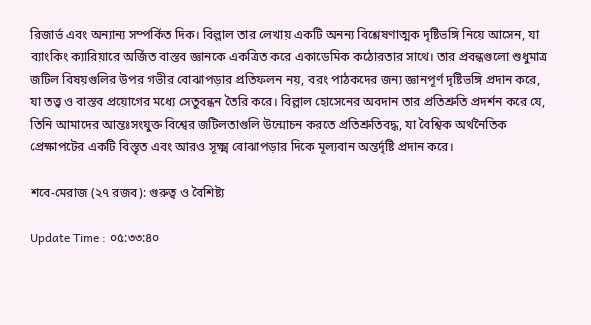রিজার্ভ এবং অন্যান্য সম্পর্কিত দিক। বিল্লাল তার লেখায় একটি অনন্য বিশ্লেষণাত্মক দৃষ্টিভঙ্গি নিয়ে আসেন, যা ব্যাংকিং ক্যারিয়ারে অর্জিত বাস্তব জ্ঞানকে একত্রিত করে একাডেমিক কঠোরতার সাথে। তার প্রবন্ধগুলো শুধুমাত্র জটিল বিষয়গুলির উপর গভীর বোঝাপড়ার প্রতিফলন নয়, বরং পাঠকদের জন্য জ্ঞানপূর্ণ দৃষ্টিভঙ্গি প্রদান করে, যা তত্ত্ব ও বাস্তব প্রয়োগের মধ্যে সেতুবন্ধন তৈরি করে। বিল্লাল হোসেনের অবদান তার প্রতিশ্রুতি প্রদর্শন করে যে, তিনি আমাদের আন্তঃসংযুক্ত বিশ্বের জটিলতাগুলি উন্মোচন করতে প্রতিশ্রুতিবদ্ধ, যা বৈশ্বিক অর্থনৈতিক প্রেক্ষাপটের একটি বিস্তৃত এবং আরও সূক্ষ্ম বোঝাপড়ার দিকে মূল্যবান অন্তর্দৃষ্টি প্রদান করে।

শবে-মেরাজ (২৭ রজব): গুরুত্ব ও বৈশিষ্ট্য

Update Time : ০৫:৩৩:৪০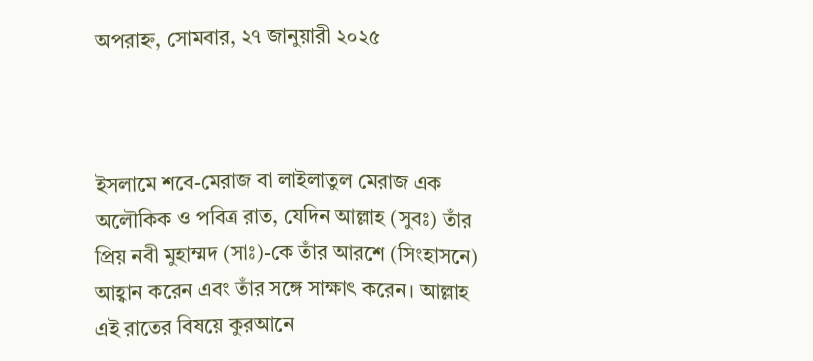অপরাহ্ন, সোমবার, ২৭ জানুয়ারী ২০২৫



ইসলামে শবে-মেরাজ বা লাইলাতুল মেরাজ এক অলৌকিক ও পবিত্র রাত, যেদিন আল্লাহ (সুবঃ) তাঁর প্রিয় নবী মুহাম্মদ (সাঃ)-কে তাঁর আরশে (সিংহাসনে) আহ্বান করেন এবং তাঁর সঙ্গে সাক্ষাৎ করেন। আল্লাহ এই রাতের বিষয়ে কুরআনে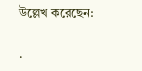উল্লেখ করেছেন:

.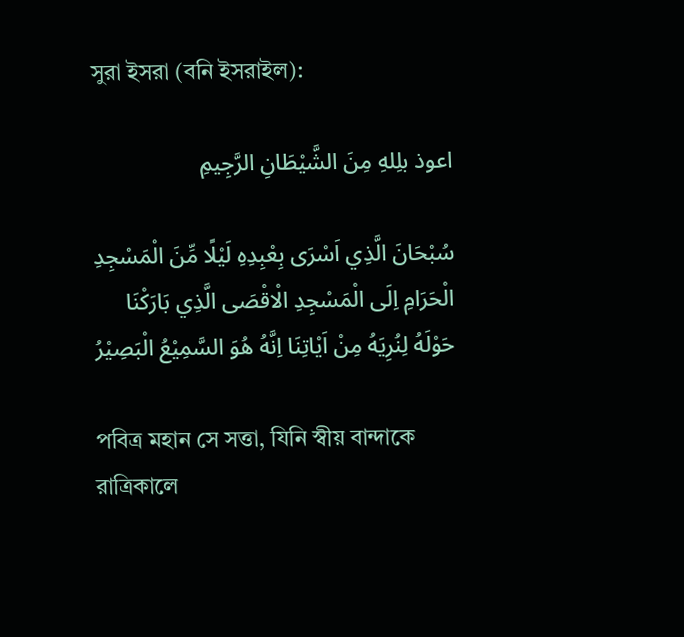সুরা ইসরা (বনি ইসরাইল):

اعوذ بلِلهِ مِنَ الشَّيْطَانِ الرَّجِيمِ

سُبْحَانَ الَّذِي اَسْرَى بِعْبِدِهِ لَيْلًا مِّنَ الْمَسْجِدِ الْحَرَامِ اِلَى الْمَسْجِدِ الْاقْصَى الَّذِي بَارَكْنَا حَوْلَهُ لِنُرِيَهُ مِنْ اَيْاتِنَا اِنَّهُ هُوَ السَّمِيْعُ الْبَصِيْرُ

পবিত্র মহান সে সত্তা, যিনি স্বীয় বান্দাকে রাত্রিকালে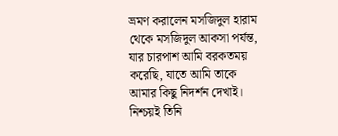ভ্রমণ করালেন মসজিদুল হারাম থেকে মসজিদুল আকসা পর্যন্ত, যার চারপাশ আমি বরকতময় করেছি, যাতে আমি তাকে আমার কিছু নিদর্শন দেখাই। নিশ্চয়ই তিনি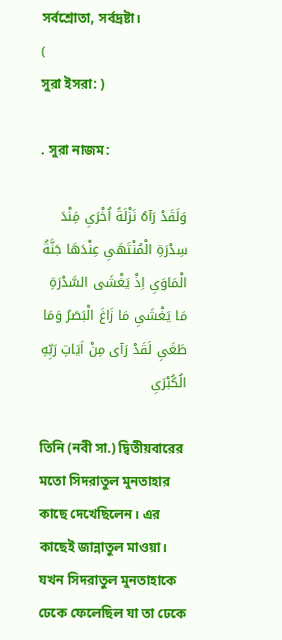সর্বশ্রোতা, সর্বদ্রষ্টা।
(
সুরা ইসরা: )

. সুরা নাজম:

وَلَقَدْ رَآهُ نَزْلَةً اُخْرَىِ مَِنْدَ سِدْرَةِ الْمُنْتَهَىِ عِنْدَهَا جَنَّةُ الْمَاوَىِ اِذْ يَغْشَى السَّدْرَةِ مَا يَغْشَىِ مَا زَاغَ الْبَصَرُ وَمَا طَغَىِ لَقَدْ رَآى مِنْ اَيَاتِ رَبِّهِ الُكُبْرَىِ

তিনি (নবী সা.) দ্বিতীয়বারের মতো সিদরাতুল মুনতাহার কাছে দেখেছিলেন। এর কাছেই জান্নাতুল মাওয়া। যখন সিদরাতুল মুনতাহাকে ঢেকে ফেলেছিল যা তা ঢেকে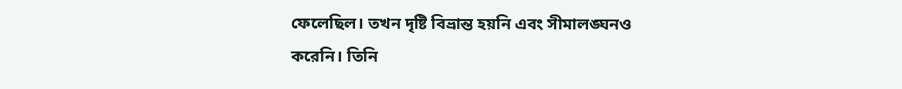ফেলেছিল। তখন দৃষ্টি বিভ্রান্ত হয়নি এবং সীমালঙ্ঘনও করেনি। তিনি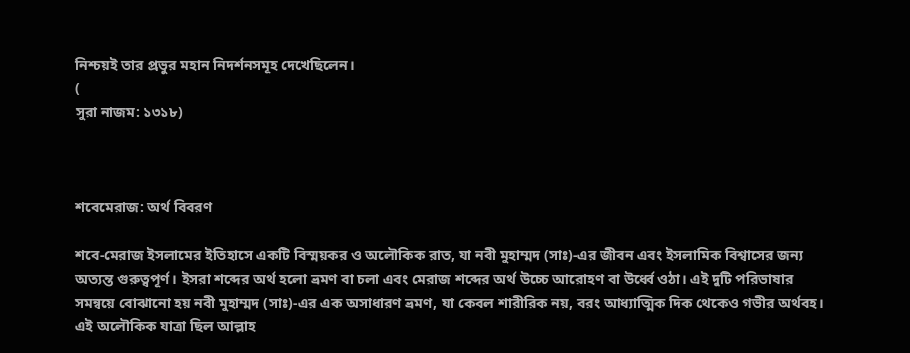নিশ্চয়ই তার প্রভুর মহান নিদর্শনসমূহ দেখেছিলেন।
(
সুরা নাজম: ১৩১৮)



শবেমেরাজ: অর্থ বিবরণ

শবে-মেরাজ ইসলামের ইতিহাসে একটি বিস্ময়কর ও অলৌকিক রাত, যা নবী মুহাম্মদ (সাঃ)-এর জীবন এবং ইসলামিক বিশ্বাসের জন্য অত্যন্ত গুরুত্বপূর্ণ। ইসরা শব্দের অর্থ হলো ভ্রমণ বা চলা এবং মেরাজ শব্দের অর্থ উচ্চে আরোহণ বা উর্ধ্বে ওঠা। এই দুটি পরিভাষার সমন্বয়ে বোঝানো হয় নবী মুহাম্মদ (সাঃ)-এর এক অসাধারণ ভ্রমণ, যা কেবল শারীরিক নয়, বরং আধ্যাত্মিক দিক থেকেও গভীর অর্থবহ। এই অলৌকিক যাত্রা ছিল আল্লাহ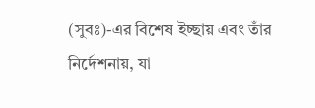(সুবঃ)-এর বিশেষ ইচ্ছায় এবং তাঁর নির্দেশনায়, যা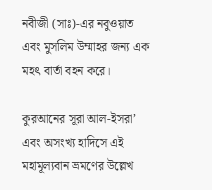নবীজী (সাঃ)-এর নবুওয়াত এবং মুসলিম উম্মাহর জন্য এক মহৎ বার্তা বহন করে।

কুরআনের সূরা আল-ইসরা’ এবং অসংখ্য হাদিসে এই মহামূল্যবান ভ্রমণের উল্লেখ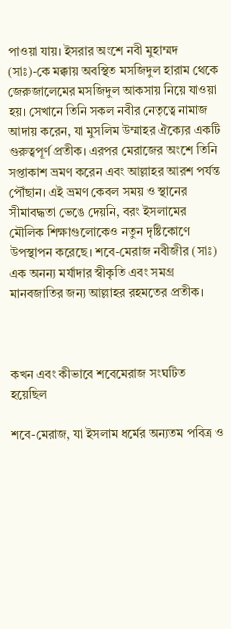পাওয়া যায়। ইসরার অংশে নবী মুহাম্মদ (সাঃ)-কে মক্কায় অবস্থিত মসজিদুল হারাম থেকে জেরুজালেমের মসজিদুল আকসায় নিয়ে যাওয়া হয়। সেখানে তিনি সকল নবীর নেতৃত্বে নামাজ আদায় করেন, যা মুসলিম উম্মাহর ঐক্যের একটি গুরুত্বপূর্ণ প্রতীক। এরপর মেরাজের অংশে তিনি সপ্তাকাশ ভ্রমণ করেন এবং আল্লাহর আরশ পর্যন্ত পৌঁছান। এই ভ্রমণ কেবল সময় ও স্থানের সীমাবদ্ধতা ভেঙে দেয়নি, বরং ইসলামের মৌলিক শিক্ষাগুলোকেও নতুন দৃষ্টিকোণে উপস্থাপন করেছে। শবে-মেরাজ নবীজীর (সাঃ) এক অনন্য মর্যাদার স্বীকৃতি এবং সমগ্র মানবজাতির জন্য আল্লাহর রহমতের প্রতীক।



কখন এবং কীভাবে শবেমেরাজ সংঘটিত হয়েছিল

শবে-মেরাজ, যা ইসলাম ধর্মের অন্যতম পবিত্র ও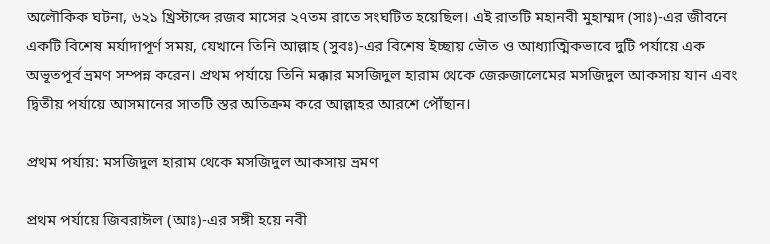অলৌকিক ঘটনা, ৬২১ খ্রিস্টাব্দে রজব মাসের ২৭তম রাতে সংঘটিত হয়েছিল। এই রাতটি মহানবী মুহাম্মদ (সাঃ)-এর জীবনে একটি বিশেষ মর্যাদাপূর্ণ সময়, যেখানে তিনি আল্লাহ (সুবঃ)-এর বিশেষ ইচ্ছায় ভৌত ও আধ্যাত্মিকভাবে দুটি পর্যায়ে এক অভূতপূর্ব ভ্রমণ সম্পন্ন করেন। প্রথম পর্যায়ে তিনি মক্কার মসজিদুল হারাম থেকে জেরুজালেমের মসজিদুল আকসায় যান এবং দ্বিতীয় পর্যায়ে আসমানের সাতটি স্তর অতিক্রম করে আল্লাহর আরশে পৌঁছান।

প্রথম পর্যায়: মসজিদুল হারাম থেকে মসজিদুল আকসায় ভ্রমণ

প্রথম পর্যায়ে জিবরাঈল (আঃ)-এর সঙ্গী হয়ে নবী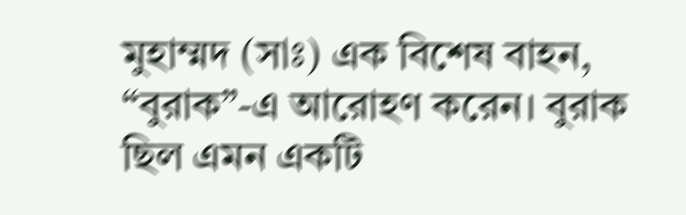মুহাম্মদ (সাঃ) এক বিশেষ বাহন, “বুরাক”-এ আরোহণ করেন। বুরাক ছিল এমন একটি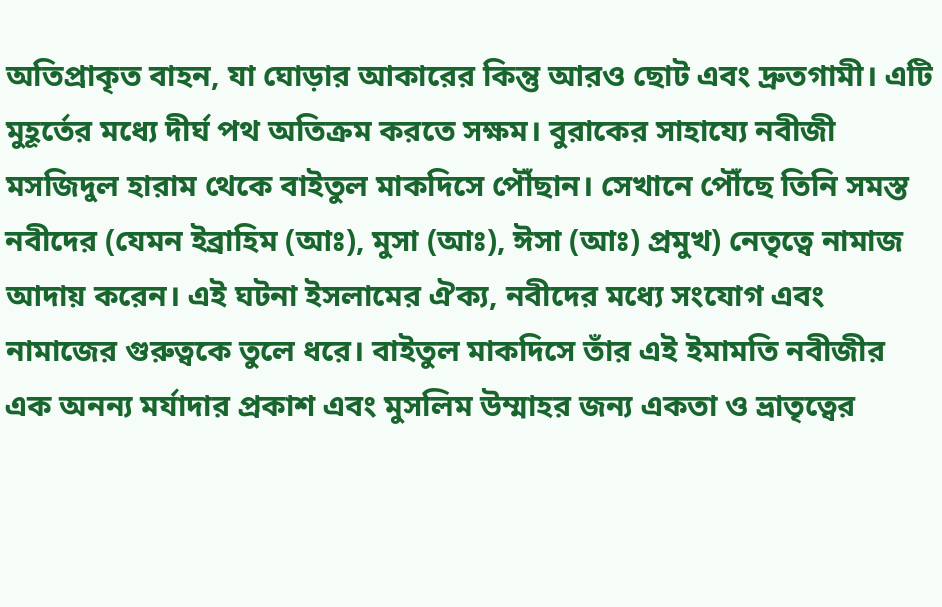অতিপ্রাকৃত বাহন, যা ঘোড়ার আকারের কিন্তু আরও ছোট এবং দ্রুতগামী। এটি মুহূর্তের মধ্যে দীর্ঘ পথ অতিক্রম করতে সক্ষম। বুরাকের সাহায্যে নবীজী মসজিদুল হারাম থেকে বাইতুল মাকদিসে পৌঁছান। সেখানে পৌঁছে তিনি সমস্ত নবীদের (যেমন ইব্রাহিম (আঃ), মুসা (আঃ), ঈসা (আঃ) প্রমুখ) নেতৃত্বে নামাজ আদায় করেন। এই ঘটনা ইসলামের ঐক্য, নবীদের মধ্যে সংযোগ এবং নামাজের গুরুত্বকে তুলে ধরে। বাইতুল মাকদিসে তাঁর এই ইমামতি নবীজীর এক অনন্য মর্যাদার প্রকাশ এবং মুসলিম উম্মাহর জন্য একতা ও ভ্রাতৃত্বের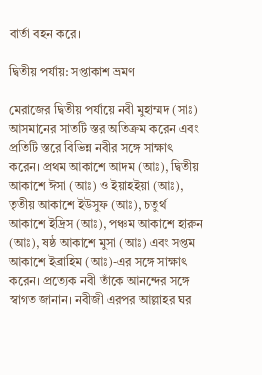বার্তা বহন করে।

দ্বিতীয় পর্যায়: সপ্তাকাশ ভ্রমণ

মেরাজের দ্বিতীয় পর্যায়ে নবী মুহাম্মদ (সাঃ) আসমানের সাতটি স্তর অতিক্রম করেন এবং প্রতিটি স্তরে বিভিন্ন নবীর সঙ্গে সাক্ষাৎ করেন। প্রথম আকাশে আদম (আঃ), দ্বিতীয় আকাশে ঈসা (আঃ) ও ইয়াহইয়া (আঃ), তৃতীয় আকাশে ইউসুফ (আঃ), চতুর্থ আকাশে ইদ্রিস (আঃ), পঞ্চম আকাশে হারুন (আঃ), ষষ্ঠ আকাশে মুসা (আঃ) এবং সপ্তম আকাশে ইব্রাহিম (আঃ)-এর সঙ্গে সাক্ষাৎ করেন। প্রত্যেক নবী তাঁকে আনন্দের সঙ্গে স্বাগত জানান। নবীজী এরপর আল্লাহর ঘর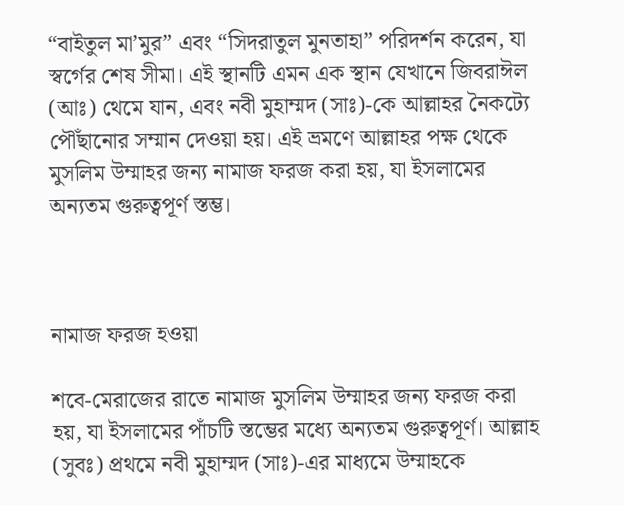“বাইতুল মা’মুর” এবং “সিদরাতুল মুনতাহা” পরিদর্শন করেন, যা স্বর্গের শেষ সীমা। এই স্থানটি এমন এক স্থান যেখানে জিবরাঈল (আঃ) থেমে যান, এবং নবী মুহাম্মদ (সাঃ)-কে আল্লাহর নৈকট্যে পৌঁছানোর সম্মান দেওয়া হয়। এই ভ্রমণে আল্লাহর পক্ষ থেকে মুসলিম উম্মাহর জন্য নামাজ ফরজ করা হয়, যা ইসলামের অন্যতম গুরুত্বপূর্ণ স্তম্ভ।



নামাজ ফরজ হওয়া

শবে-মেরাজের রাতে নামাজ মুসলিম উম্মাহর জন্য ফরজ করা হয়, যা ইসলামের পাঁচটি স্তম্ভের মধ্যে অন্যতম গুরুত্বপূর্ণ। আল্লাহ (সুবঃ) প্রথমে নবী মুহাম্মদ (সাঃ)-এর মাধ্যমে উম্মাহকে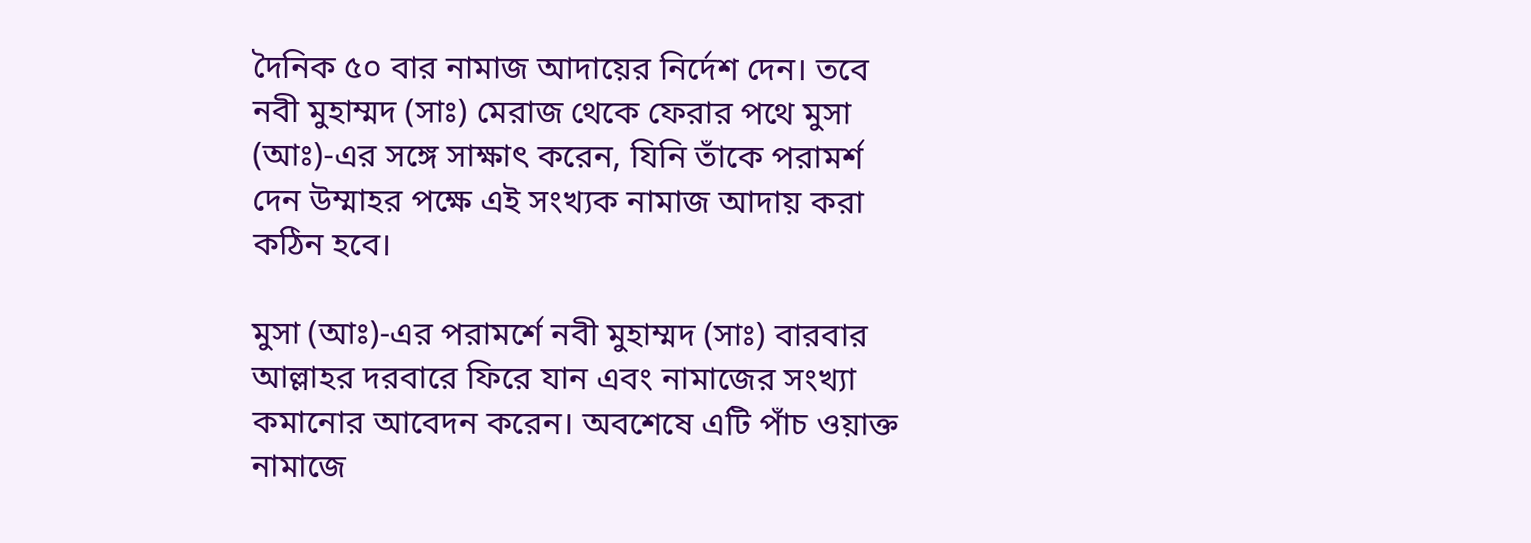দৈনিক ৫০ বার নামাজ আদায়ের নির্দেশ দেন। তবে নবী মুহাম্মদ (সাঃ) মেরাজ থেকে ফেরার পথে মুসা (আঃ)-এর সঙ্গে সাক্ষাৎ করেন, যিনি তাঁকে পরামর্শ দেন উম্মাহর পক্ষে এই সংখ্যক নামাজ আদায় করা কঠিন হবে।

মুসা (আঃ)-এর পরামর্শে নবী মুহাম্মদ (সাঃ) বারবার আল্লাহর দরবারে ফিরে যান এবং নামাজের সংখ্যা কমানোর আবেদন করেন। অবশেষে এটি পাঁচ ওয়াক্ত নামাজে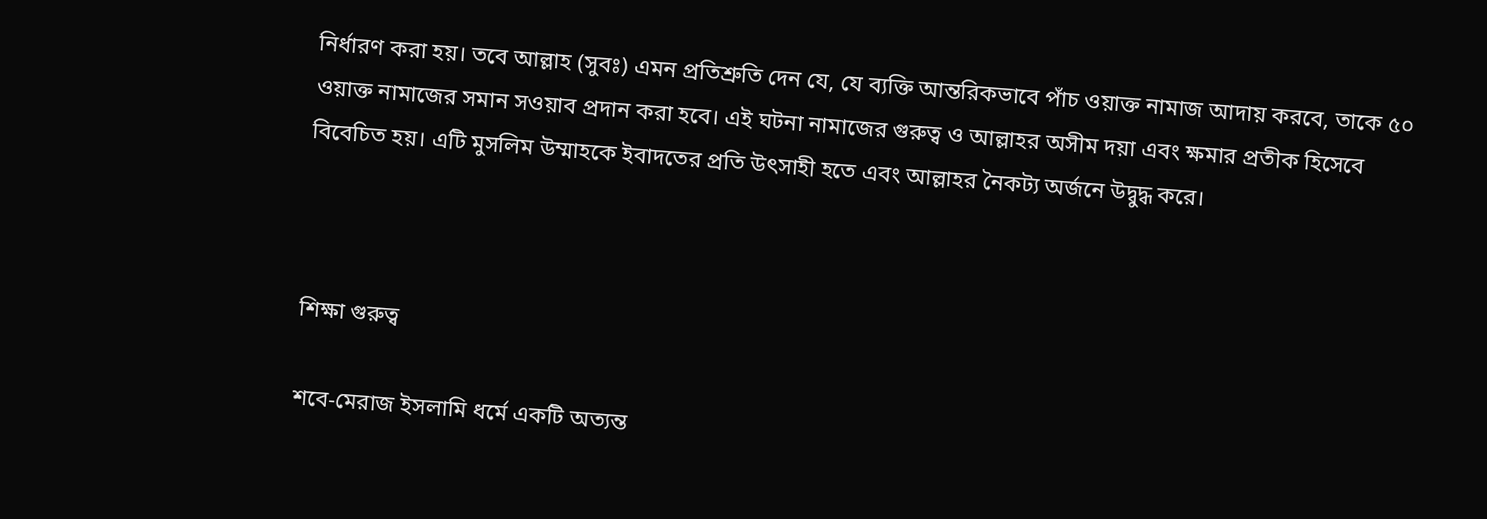নির্ধারণ করা হয়। তবে আল্লাহ (সুবঃ) এমন প্রতিশ্রুতি দেন যে, যে ব্যক্তি আন্তরিকভাবে পাঁচ ওয়াক্ত নামাজ আদায় করবে, তাকে ৫০ ওয়াক্ত নামাজের সমান সওয়াব প্রদান করা হবে। এই ঘটনা নামাজের গুরুত্ব ও আল্লাহর অসীম দয়া এবং ক্ষমার প্রতীক হিসেবে বিবেচিত হয়। এটি মুসলিম উম্মাহকে ইবাদতের প্রতি উৎসাহী হতে এবং আল্লাহর নৈকট্য অর্জনে উদ্বুদ্ধ করে।



শিক্ষা গুরুত্ব

শবে-মেরাজ ইসলামি ধর্মে একটি অত্যন্ত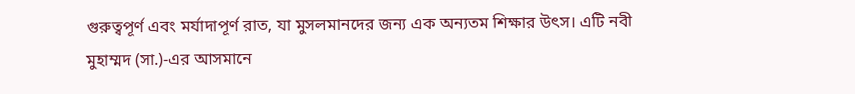গুরুত্বপূর্ণ এবং মর্যাদাপূর্ণ রাত, যা মুসলমানদের জন্য এক অন্যতম শিক্ষার উৎস। এটি নবী মুহাম্মদ (সা.)-এর আসমানে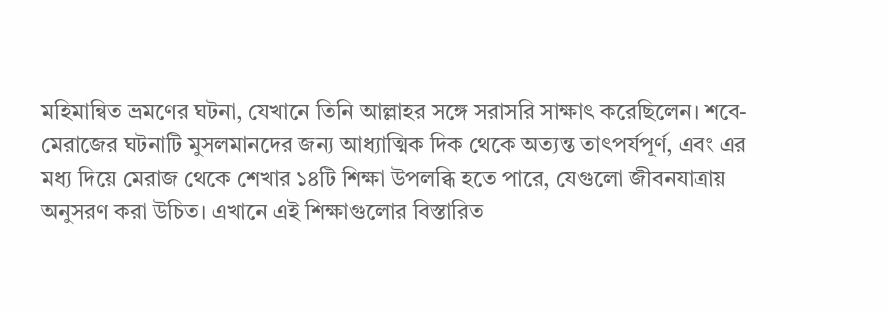মহিমান্বিত ভ্রমণের ঘটনা, যেখানে তিনি আল্লাহর সঙ্গে সরাসরি সাক্ষাৎ করেছিলেন। শবে-মেরাজের ঘটনাটি মুসলমানদের জন্য আধ্যাত্মিক দিক থেকে অত্যন্ত তাৎপর্যপূর্ণ, এবং এর মধ্য দিয়ে মেরাজ থেকে শেখার ১৪টি শিক্ষা উপলব্ধি হতে পারে, যেগুলো জীবনযাত্রায় অনুসরণ করা উচিত। এখানে এই শিক্ষাগুলোর বিস্তারিত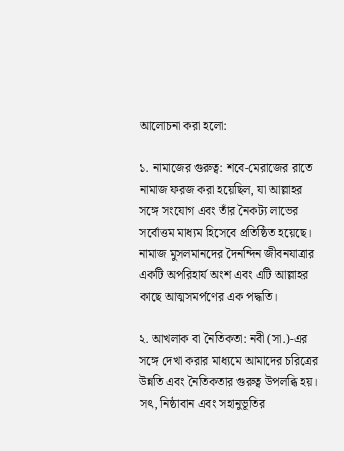আলোচনা করা হলো:

১. নামাজের গুরুত্ব: শবে-মেরাজের রাতে নামাজ ফরজ করা হয়েছিল, যা আল্লাহর সঙ্গে সংযোগ এবং তাঁর নৈকট্য লাভের সর্বোত্তম মাধ্যম হিসেবে প্রতিষ্ঠিত হয়েছে। নামাজ মুসলমানদের দৈনন্দিন জীবনযাত্রার একটি অপরিহার্য অংশ এবং এটি আল্লাহর কাছে আত্মসমর্পণের এক পদ্ধতি।

২. আখলাক বা নৈতিকতা: নবী (সা.)-এর সঙ্গে দেখা করার মাধ্যমে আমাদের চরিত্রের উন্নতি এবং নৈতিকতার গুরুত্ব উপলব্ধি হয়। সৎ, নিষ্ঠাবান এবং সহানুভূতির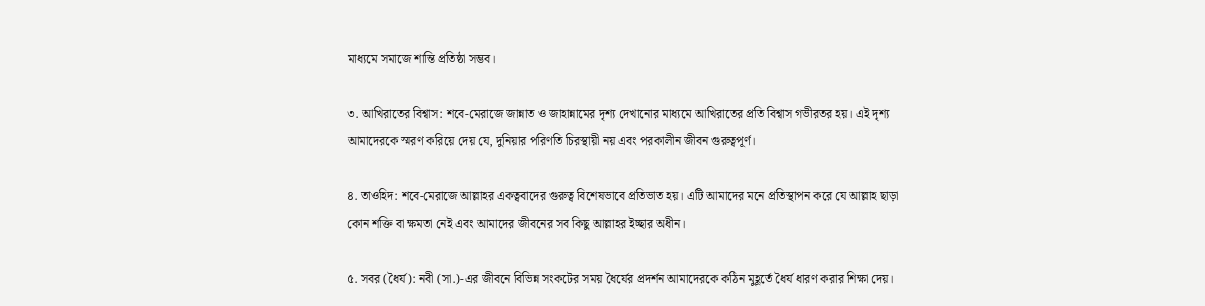মাধ্যমে সমাজে শান্তি প্রতিষ্ঠা সম্ভব।

৩. আখিরাতের বিশ্বাস: শবে-মেরাজে জান্নাত ও জাহান্নামের দৃশ্য দেখানোর মাধ্যমে আখিরাতের প্রতি বিশ্বাস গভীরতর হয়। এই দৃশ্য আমাদেরকে স্মরণ করিয়ে দেয় যে, দুনিয়ার পরিণতি চিরস্থায়ী নয় এবং পরকালীন জীবন গুরুত্বপূর্ণ।

৪. তাওহিদ: শবে-মেরাজে আল্লাহর একত্ববাদের গুরুত্ব বিশেষভাবে প্রতিভাত হয়। এটি আমাদের মনে প্রতিস্থাপন করে যে আল্লাহ ছাড়া কোন শক্তি বা ক্ষমতা নেই এবং আমাদের জীবনের সব কিছু আল্লাহর ইচ্ছার অধীন।

৫. সবর (ধৈর্য): নবী (সা.)-এর জীবনে বিভিন্ন সংকটের সময় ধৈর্যের প্রদর্শন আমাদেরকে কঠিন মুহূর্তে ধৈর্য ধারণ করার শিক্ষা দেয়।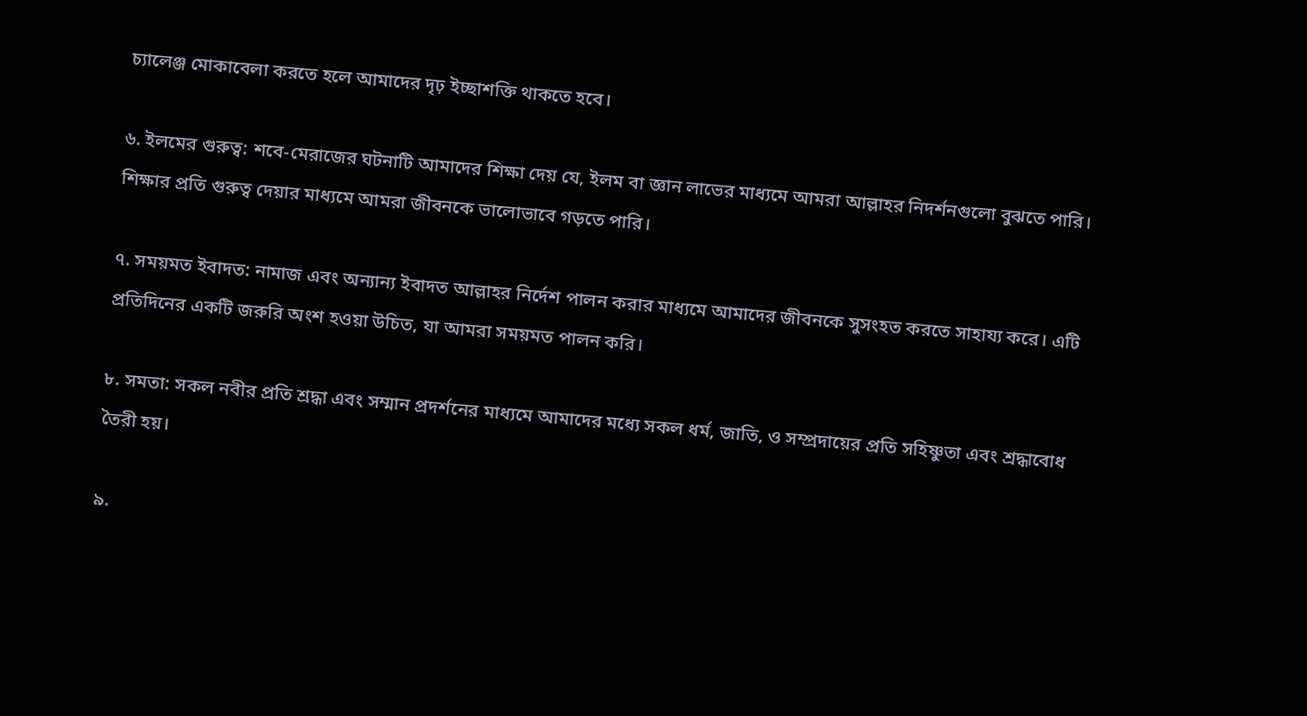চ্যালেঞ্জ মোকাবেলা করতে হলে আমাদের দৃঢ় ইচ্ছাশক্তি থাকতে হবে।

৬. ইলমের গুরুত্ব: শবে-মেরাজের ঘটনাটি আমাদের শিক্ষা দেয় যে, ইলম বা জ্ঞান লাভের মাধ্যমে আমরা আল্লাহর নিদর্শনগুলো বুঝতে পারি। শিক্ষার প্রতি গুরুত্ব দেয়ার মাধ্যমে আমরা জীবনকে ভালোভাবে গড়তে পারি।

৭. সময়মত ইবাদত: নামাজ এবং অন্যান্য ইবাদত আল্লাহর নির্দেশ পালন করার মাধ্যমে আমাদের জীবনকে সুসংহত করতে সাহায্য করে। এটি প্রতিদিনের একটি জরুরি অংশ হওয়া উচিত, যা আমরা সময়মত পালন করি।

৮. সমতা: সকল নবীর প্রতি শ্রদ্ধা এবং সম্মান প্রদর্শনের মাধ্যমে আমাদের মধ্যে সকল ধর্ম, জাতি, ও সম্প্রদায়ের প্রতি সহিষ্ণুতা এবং শ্রদ্ধাবোধ তৈরী হয়।

৯.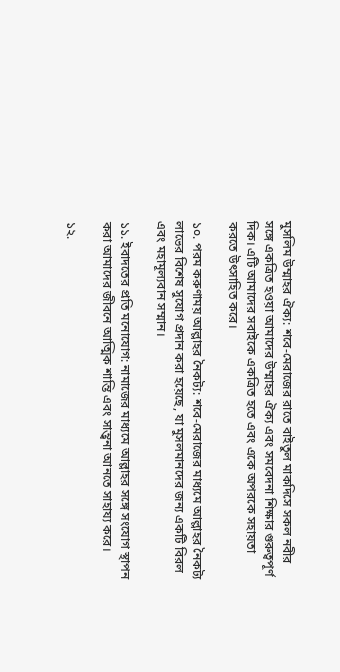মুসলিম উম্মাহর ঐক্য: শবে-মেরাজের রাতে বাইতুল মাকদিসে সকল নবীর সঙ্গে একত্রিত হওয়া আমাদের উম্মাহর ঐক্য এবং সমবেদনা শিক্ষার গুরুত্বপূর্ণ দিক। এটি আমাদের সবাইকে একত্রিত হতে এবং একে অপরকে সহায়তা করতে উৎসাহিত করে।

১০. পরম করুণাময় আল্লাহর নৈকট্য: শবে-মেরাজের মাধ্যমে আল্লাহর নৈকট্য লাভের বিশেষ সুযোগ প্রদান করা হয়েছে, যা মুসলমানদের জন্য একটি বিরল এবং মহামূল্যবান সম্মান।

১১. ইবাদতের প্রতি মনোযোগ: নামাজের মাধ্যমে আল্লাহর সঙ্গে সংযোগ স্থাপন করা আমাদের জীবনে আত্মিক শান্তি এবং সান্ত্বনা আনতে সাহায্য করে।

১২.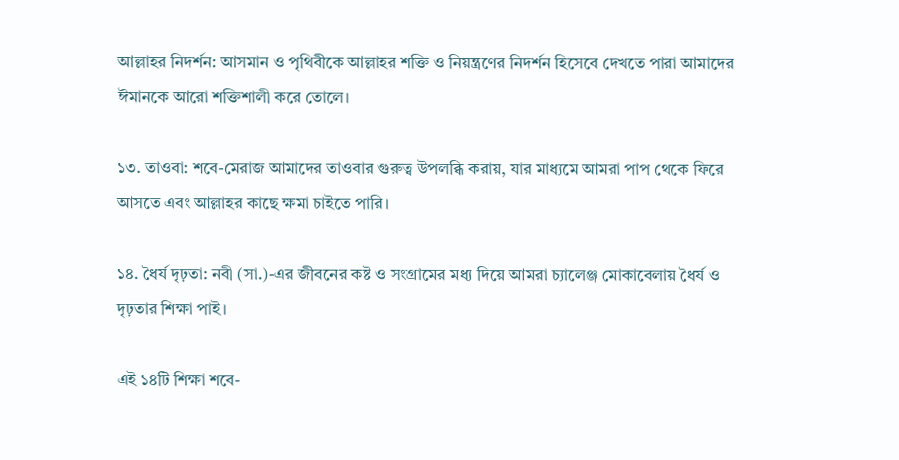আল্লাহর নিদর্শন: আসমান ও পৃথিবীকে আল্লাহর শক্তি ও নিয়ন্ত্রণের নিদর্শন হিসেবে দেখতে পারা আমাদের ঈমানকে আরো শক্তিশালী করে তোলে।

১৩. তাওবা: শবে-মেরাজ আমাদের তাওবার গুরুত্ব উপলব্ধি করায়, যার মাধ্যমে আমরা পাপ থেকে ফিরে আসতে এবং আল্লাহর কাছে ক্ষমা চাইতে পারি।

১৪. ধৈর্য দৃঢ়তা: নবী (সা.)-এর জীবনের কষ্ট ও সংগ্রামের মধ্য দিয়ে আমরা চ্যালেঞ্জ মোকাবেলায় ধৈর্য ও দৃঢ়তার শিক্ষা পাই।

এই ১৪টি শিক্ষা শবে-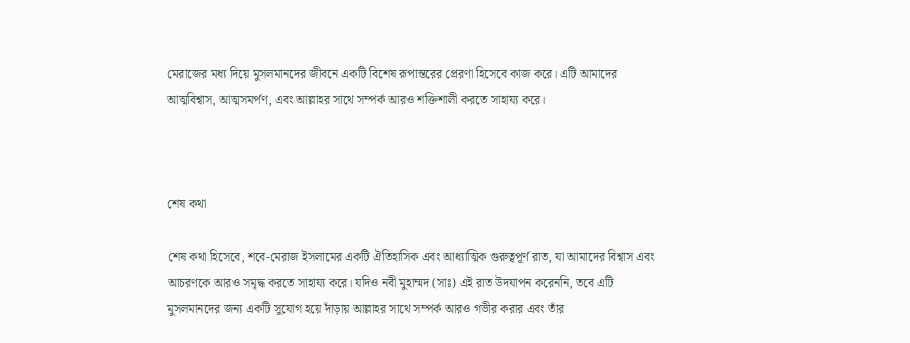মেরাজের মধ্য দিয়ে মুসলমানদের জীবনে একটি বিশেষ রূপান্তরের প্রেরণা হিসেবে কাজ করে। এটি আমাদের আত্মবিশ্বাস, আত্মসমর্পণ, এবং আল্লাহর সাথে সম্পর্ক আরও শক্তিশালী করতে সাহায্য করে।



শেষ কথা

শেষ কথা হিসেবে, শবে-মেরাজ ইসলামের একটি ঐতিহাসিক এবং আধ্যাত্মিক গুরুত্বপূর্ণ রাত, যা আমাদের বিশ্বাস এবং আচরণকে আরও সমৃদ্ধ করতে সাহায্য করে। যদিও নবী মুহাম্মদ (সাঃ) এই রাত উদযাপন করেননি, তবে এটি মুসলমানদের জন্য একটি সুযোগ হয়ে দাঁড়ায় আল্লাহর সাথে সম্পর্ক আরও গভীর করার এবং তাঁর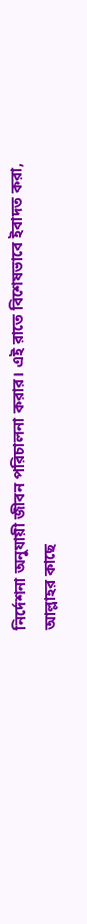নির্দেশনা অনুযায়ী জীবন পরিচালনা করার। এই রাতে বিশেষভাবে ইবাদত করা, আল্লাহর কাছে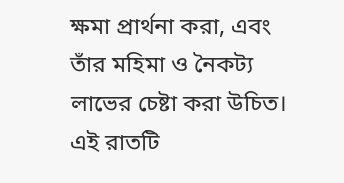ক্ষমা প্রার্থনা করা, এবং তাঁর মহিমা ও নৈকট্য লাভের চেষ্টা করা উচিত। এই রাতটি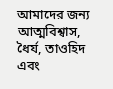আমাদের জন্য আত্মবিশ্বাস, ধৈর্য, তাওহিদ এবং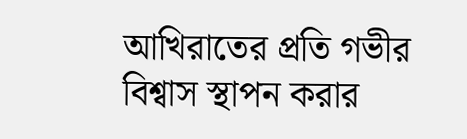আখিরাতের প্রতি গভীর বিশ্বাস স্থাপন করার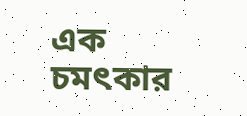এক চমৎকার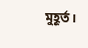মুহূর্ত।